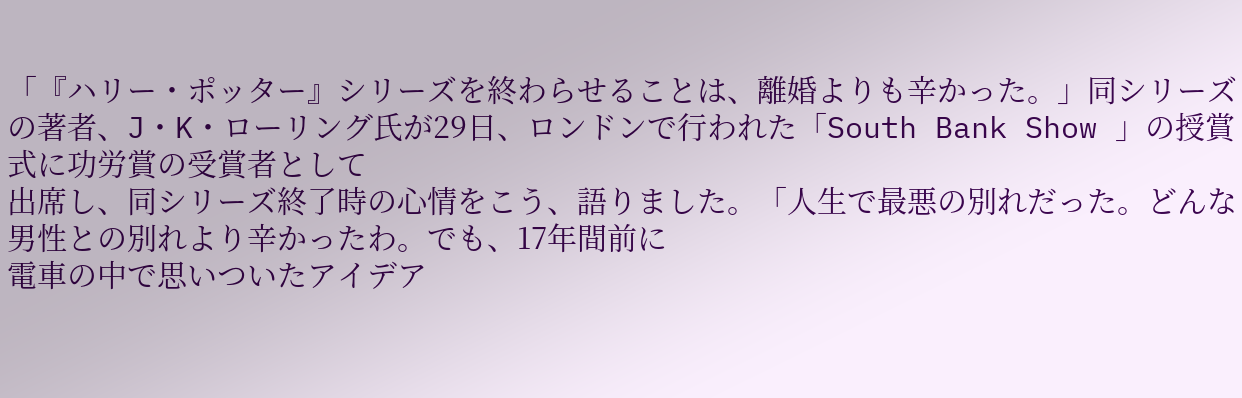「『ハリー・ポッター』シリーズを終わらせることは、離婚よりも辛かった。」同シリーズの著者、J・K・ローリング氏が29日、ロンドンで行われた「South Bank Show 」の授賞式に功労賞の受賞者として
出席し、同シリーズ終了時の心情をこう、語りました。「人生で最悪の別れだった。どんな男性との別れより辛かったわ。でも、17年間前に
電車の中で思いついたアイデア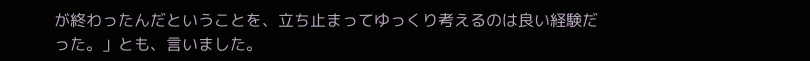が終わったんだということを、立ち止まってゆっくり考えるのは良い経験だった。」とも、言いました。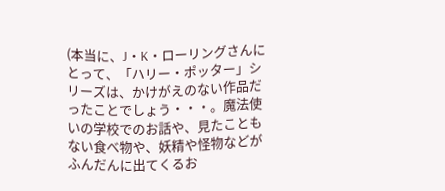(本当に、J・K・ローリングさんにとって、「ハリー・ポッター」シリーズは、かけがえのない作品だったことでしょう・・・。魔法使いの学校でのお話や、見たこともない食べ物や、妖精や怪物などがふんだんに出てくるお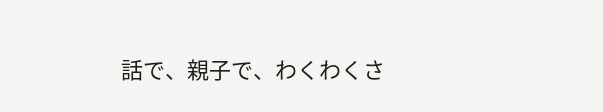話で、親子で、わくわくさ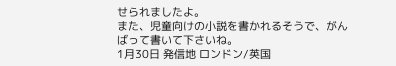せられましたよ。
また、児童向けの小説を書かれるそうで、がんばって書いて下さいね。
1月30日 発信地 ロンドン/英国